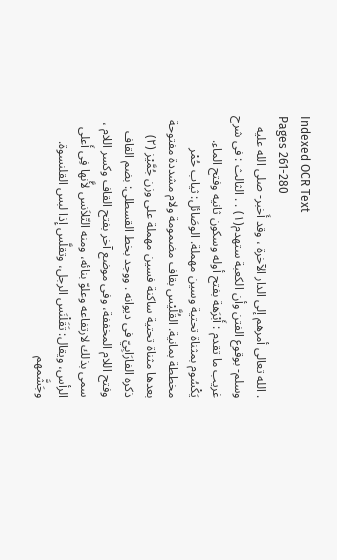Indexed OCR Text
Pages 261-280
. الله تعالى أمرهم إلى الدار الآخرة ، وقد أَخبر- صلى الله عليه وسلم- بوقوع الفتن وأن الكعبة ستهدم(١) . . الثالث : فى شرح غريب ما تقدم : أَبْرَهة بفتح أوله وسكون ثانيه وفتح الماء. يَكْسُوم بمثناة تحتية وسين مهملة. الوصَائل: ثياب حُمْر مخططة بمانية. القُلَّيْس بقاف مضمومة ولام مشددة مفتوحة بعدها مثناة تحتية ساكنة فسين مهملة على وزن جُمَّيْز (٢) ذكره الفارَابِيّ فى ديوانه . ووجد بخط القسطلى: بضم القاف وفتح اللام المخففة، وفى موضع آخر بفتح القاف وكسر اللام ، سمى بذلك لارتفاعه وعلوّ بنائه، ومنه التّلاَنس لأَّنها فِى أَعلى الرأس، ويقال: تَقَلْنَس الرجل، وتقلَّس إِذا لبس القلنسوة. وجَشَّمهم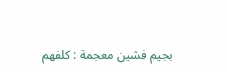بجيم فشين معجمة : كلفهم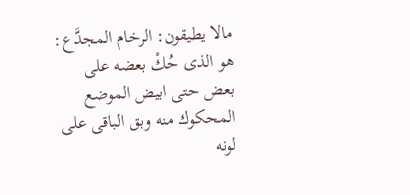مالا يطيقون: الرخام المجدَّع: هو الذى حُكْ بعضه على بعض حتى ابيض الموضع المحكوك منه وبق الباقى على لونه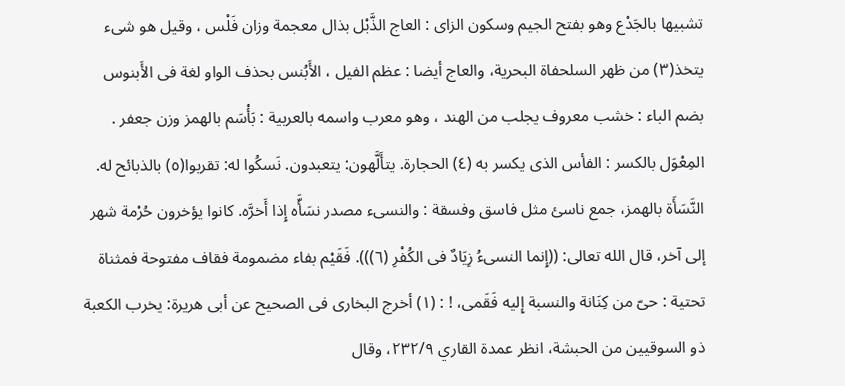تشبيها بالجَدْع وهو بفتح الجيم وسكون الزاى : العاج الذَّبْل بذال معجمة وزان فَلْس ، وقيل هو شىء يتخذ(٣) من ظهر السلحفاة البحرية، والعاج أيضا : عظم الفيل ، الأَبُنس بحذف الواو لغة فى الأَبنوس بضم الباء : خشب معروف يجلب من الهند ، وهو معرب واسمه بالعربية : بَأْسَم بالهمز وزن جعفر . المِعْوَل بالكسر : الفأس الذى يكسر به (٤) الحجارة. يتأَلَّهون: يتعبدون. نَسكُوا له: تقربوا(٥) بالذبائح له. النَّسَأَة بالهمز، جمع ناسئ مثل فاسق وفسقة : والنسىء مصدر نسَأَّه إِذا أَخرَّه. كانوا يؤخرون حُرْمة شهر إلى آخر، قال الله تعالى: ((إِنما النسىءُ زِيَادٌ فى الكُفْرِ (٦))). فَقَيْم بفاء مضمومة فقاف مفتوحة فمثناة تحتية : حىّ من كِنَانة والنسبة إِليه فَقَمى، ! : (١) أخرج البخارى فى الصحيح عن أبى هريرة: يخرب الكعبة ذو السوقيين من الحبشة، انظر عمدة القاري ٢٣٢/٩، وقال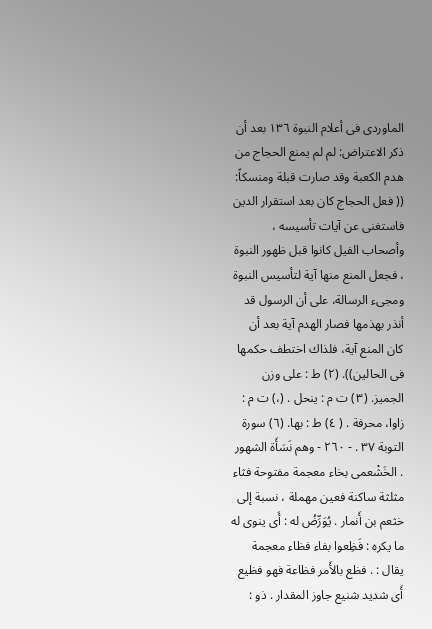الماوردى فى أعلام النبوة ١٣٦ بعد أن ذكر الاعتراض: لم لم يمنع الحجاج من هدم الكعبة وقد صارت قبلة ومنسكاً: (( فعل الحجاج كان بعد استقرار الدين فاستغنى عن آيات تأسيسه ، وأصحاب الفيل كانوا قبل ظهور النبوة ، فجعل المنع منها آية لتأسيس النبوة ومجىء الرسالة، على أن الرسول قد أنذر بهذمها فصار الهدم آية بعد أن كان المنع آية، فلذاك اختطف حكمها فى الحالين)). (٢) ط : على وزن الجميز. (٣) ت م : ينحل . (،) ت م : زاوا، محرفة . ( ٤) ط : بها. (٦) سورة التوبة ٣٧ . - ٢٦٠ - وهم نَسَأَة الشهور . الخَشْعمى بخاء معجمة مفتوحة فثاء مثلثة ساكنة فعين مهملة ، نسبة إلى خثعم بن أَنمار . يُوَرِّضُ له : أَى ينوى له ما يكره : فَظِعوا بفاء فظاء معجمة يقال : . فظع بالأَمر فظاعة فهو فظيع أَى شديد شنيع جاوز المقدار . ذو :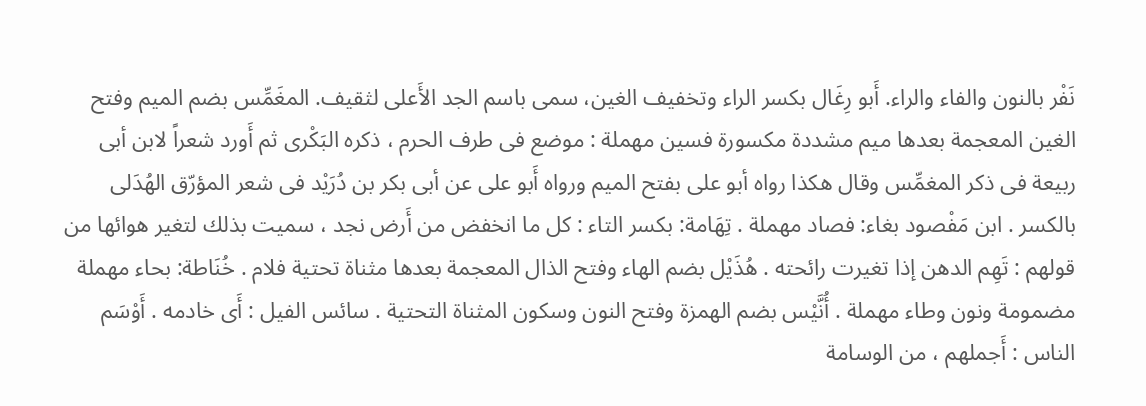نَفْر بالنون والفاء والراء. أَبو رِغَال بكسر الراء وتخفيف الغين، سمى باسم الجد الأَعلى لثقيف. المغَمِّس بضم الميم وفتح الغين المعجمة بعدها ميم مشددة مكسورة فسين مهملة : موضع فى طرف الحرم ، ذكره البَكْرى ثم أَورد شعراً لابن أبى ربيعة فى ذكر المغمِّس وقال هكذا رواه أبو على بفتح الميم ورواه أَبو على عن أبى بكر بن دُرَيْد فى شعر المؤرّق الهُدَلى بالكسر . ابن مَفْصود بغاء: فصاد مهملة . تِهَامة: بكسر التاء : كل ما انخفض من أَرض نجد ، سميت بذلك لتغير هوائها من قولهم : تَهِم الدهن إذا تغيرت رائحته . هُذَيْل بضم الهاء وفتح الذال المعجمة بعدها مثناة تحتية فلام . خُنَاطة: بحاء مهملة مضمومة ونون وطاء مهملة . أُنَّيْس بضم الهمزة وفتح النون وسكون المثناة التحتية . سائس الفيل : أَى خادمه . أَوْسَم الناس : أَجملهم ، من الوسامة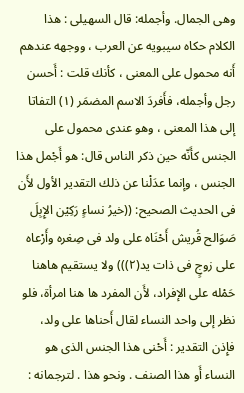وهى الجمال. وأجمله: قال السهيلى : هذا الكلام حكاه سيبويه عن العرب ، ووجهه عندهم أَنه محمول على المعنى ، كأنك قلت : أَحسن رجل وأجمله، فأَفردَ الاسم المضمَر (١) التفاتا إلى هذا المعنى ، وهو عندى محمول على الجنس كأَنّه حين ذكر الناس قال: هو أَجْمل هذا الجنس ، وإنما عدَلْنا عن ذلك التقدير الأول لأَن فى الحديث الصحيح: ((خيرُ نساءٍ رَكِيْن الإِبِلَ صَوَالح قُريش أَحْنَاه على ولد فى صِغره وأَرْعاه على زوجٍ فى ذات يد(٢))) ولا يستقيم هاهنا حَمْله على الإفراد، لأَن المفرد ها هنا امرأة، فلو نظر إلى واحد النساء لقال أَحناها على ولد، فإِذن التقدير : أَحْنى هذا الجنس الذى هو النساء أَو هذا الصنف . ونحو هذا . لترجمانه :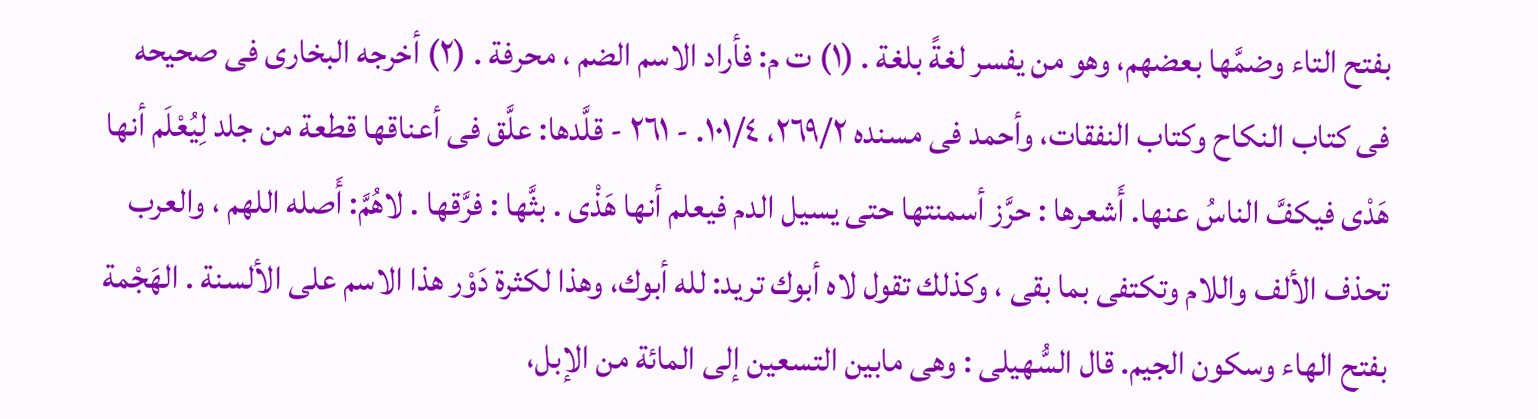بفتح التاء وضمَّها بعضهم، وهو من يفسر لغةً بلغة . (١) ت م: فأراد الاسم الضم ، محرفة . (٢) أخرجه البخارى فى صحيحه فى كتاب النكاح وكتاب النفقات، وأحمد فى مسنده ٢٦٩/٢، ١٠١/٤. - ٢٦١ - قلَّدها: علَّق فى أعناقها قطعة من جلد لِيُعْلَم أنها هَدْى فيكفَّ الناسُ عنها. أَشعرها : حرَّز أسمنتها حتى يسيل الدم فيعلم أنها هَذْى . بثَّها : فرَّقها . لاهُمَّ: أَصله اللهم ، والعرب تحذف الألف واللام وتكتفى بما بقى ، وكذلك تقول لاه أبوك تريد: لله أبوك، وهذا لكثرة دَوْر هذا الاسم على الألسنة . الهَجْمة بفتح الهاء وسكون الجيم. قال السُّهيلى : وهى مابين التسعين إلى المائة من الإبل،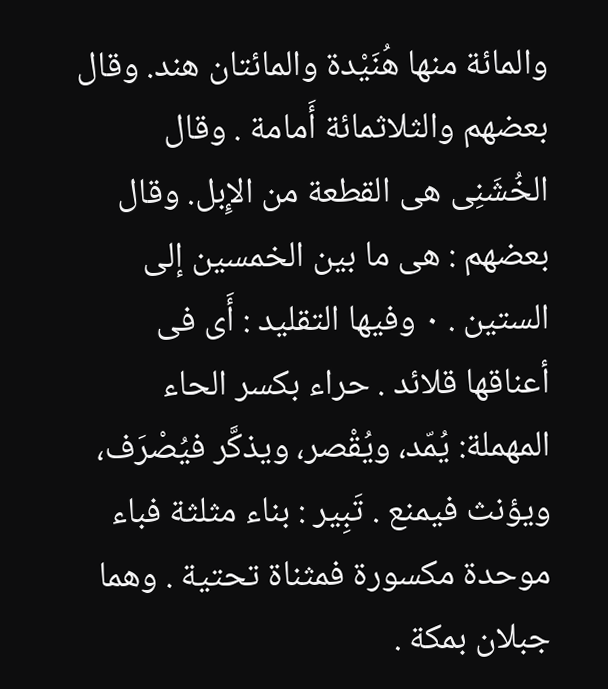والمائة منها هُنَيْدة والمائتان هند. وقال بعضهم والثلاثمائة أَمامة . وقال الخُشَنِى هى القطعة من الإِبل. وقال بعضهم : هى ما بين الخمسين إلى الستين . ٠ وفيها التقليد : أَى فى أعناقها قلائد . حراء بكسر الحاء المهملة: يُمّد، ويُقْصر، ويذكَّر فيُصْرَف، ويؤنث فيمنع . تَبِير : بناء مثلثة فباء موحدة مكسورة فمثناة تحتية . وهما جبلان بمكة .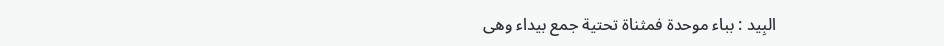البِيد : بباء موحدة فمثناة تحتية جمع بيداء وهى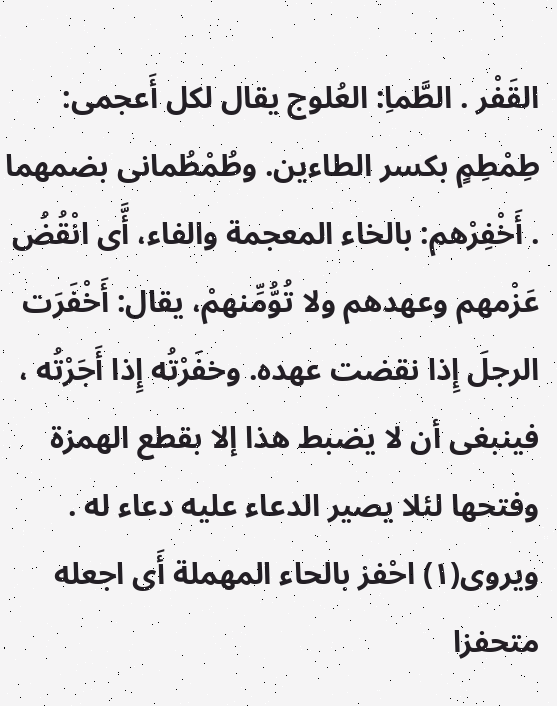القَفْر . الطَّماِ: العُلوج يقال لكل أَعجمى: طِمْطِمٍ بكسر الطاءين. وطُمْطُمانى بضمهما . أَخْفِرْهم: بالخاء المعجمة والفاء، أَّى انْقُضُ عَزْمهم وعهدهم ولا تُوُّمِّنهمْ، يقال: أَخْفَرَت الرجلَ إِذا نقضت عهده. وخفَرْتُه إِذا أَجَرْتُه ، فينبغى أن لا يضبط هذا إلا بقطع الهمزة وفتحها لئلا يصير الدعاء عليه دعاء له . ويروى(١) احْفز بالحاء المهملة أَى اجعله متحفزا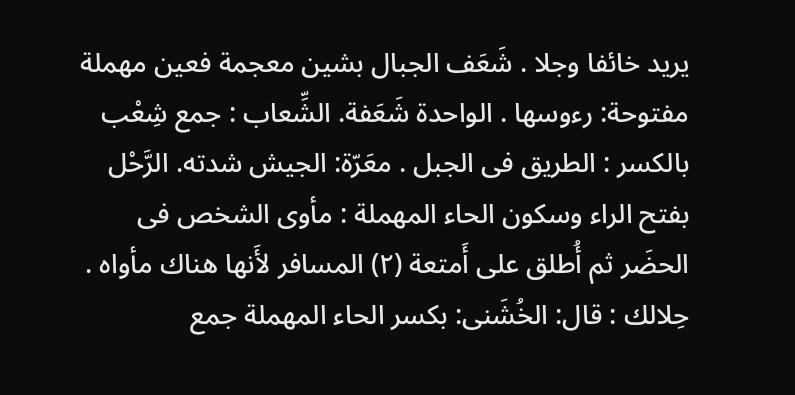یرید خائفا وجلا . شَعَف الجبال بشين معجمة فعين مهملة مفتوحة: رءوسها . الواحدة شَعَفة. الشِّعاب : جمع شِعْب بالكسر : الطريق فى الجبل . معَرّة: الجيش شدته. الرَّحْل بفتح الراء وسكون الحاء المهملة : مأوى الشخص فى الحضَر ثم أُطلق على أَمتعة (٢) المسافر لأَنها هناك مأواه . حِلالك : قال: الخُشَنى: بكسر الحاء المهملة جمع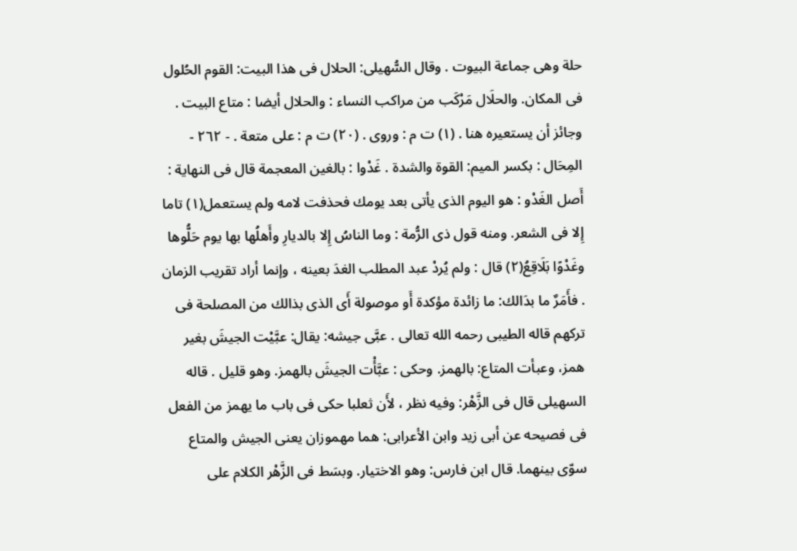حلة وهى جماعة البيوت . وقال السُّهيلى: الحلال فى هذا البيت: القوم الحُلول فى المكان. والحلَال مَرْكَب من مراكب النساء : والحلال أيضا : متاع البيت . وجائز أن يستعيره هنا . (١) ت م : وروى . (٢٠) ت م : على متعة . - ٢٦٢ - المِحَال : بكسر الميم: القوة والشدة . غَدْوا : بالغين المعجمة قال فى النهاية : أَصل الغَدْو : هو اليوم الذى يأتى بعد يومك فحذفت لامه ولم يستعمل(١) تاما إِلا فى الشعر. ومنه قول ذى الرُّمة : وما الناسُ إِلا بالديارِ وأَهلُها بها يوم حَلُّوها وغَدْوًا بَلَاقِعُ(٢) قال : ولم يُردْ عبد المطلب الغدَ بعينه ، وإنما أراد تقريب الزمان . فأَمَرٌ ما بدَالك: ما زائدة مؤكدة أَو موصولة أَى الذى بذالك من المصلحة فى تركهم قاله الطیبی رحمه الله تعالى . عبَّى جيشه: يقال: عبَّيْت الجيشَ بغير همز، وعبأت المتاع: بالهمز. وحكى : عبَّأْت الجيشَ بالهمز. وهو قليل . قاله السهيلى قال فى الزَّهْر: وفيه نظر ، لأَن ثعلبا حكى فى باب ما يهمز من الفعل فى فصيحه عن أبى زيد وابن الأعرابى: هما مهموزان يعنى الجيش والمتاع سوّى بينهما. قال ابن فارس: وهو الاختيار. وبسَط فى الزَّهْر الكلام على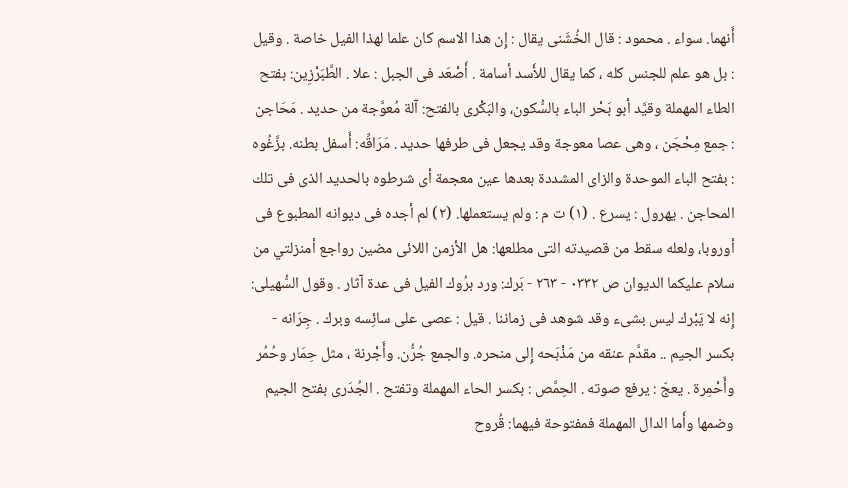أَنهما. سواء . محمود : قال الخُشَنى يقال : إِن هذا الاسم كان علما لهذا الفيل خاصة . وقيل : بل هو علم للجنس كله ، كما يقال للأَسد أسامة . أَصْعَد فى الجبل : علا . الطَّبَرْزِين: بفتح الطاء المهملة وقيَّد أبو بَحْر الباء بالسُّكون، والبَكْرى بالفتح: آلة مُعوَّجة من حديد . مَحَاجن : جمع مِحْجَن ، وهى عصا معوجة وقد يجعل فى طرفها حديد . مَرَاقِّه: أَسفل بطنه. بزَّغُوه : بفتح الباء الموحدة والزاى المشددة بعدها عين معجمة أى شرطوه بالحديد الذى فى تلك المحاجن . يهرول : يسرع . (١) ت م : ولم يستعملها. (٢) لم أجده فى ديوانه المطبوع فى أوروبا، ولعله سقط من قصيدته التى مطلعها: هل الأزمن اللائى مضين رواجع أمنزلتي من سلام عليكما الديوان ص ٠٣٣٢ - ٢٦٣ - بَرك: ورد برُوك الفيل فى عدة آثار . وقول السُّهيلى: إِنه لا يَبْرك ليس بشىء وقد شوهد فى زماننا . قيل : عصى على سائِسه وبرك . جِرَانه - بكسر الجيم .. مقدَّم عنقه من مَذْبَحه إِلى منحره. والجمع جُرُّن. وأَجْرنة ، مثل حِمَار وحُمُر وأَحْمِرة . يعجّ : يرفع صوته . الحِمَّص : بكسر الحاء المهملة وتفتح . الجُدَرى بفتح الجيم وضمها وأَما الدال المهملة فمفتوحة فيهما: قُروح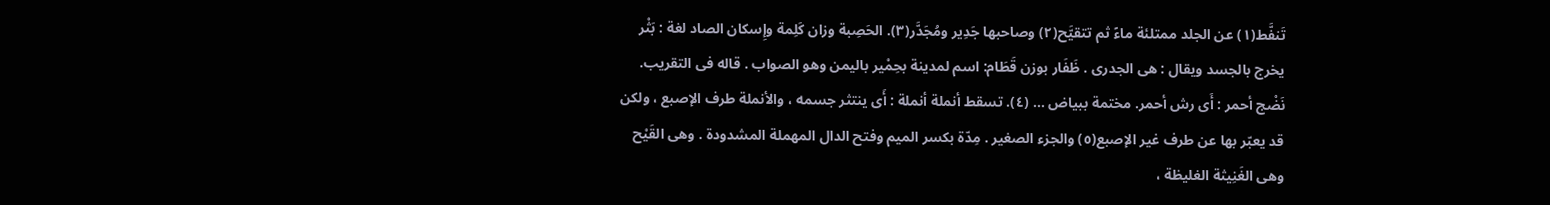تَنفَّط(١) عن الجلد ممتلئة ماءً ثم تتقيَّح(٢) وصاحبها جَدِير ومُجَدَّر(٣). الحَصِبة وزان كَلِمة وإِسكان الصاد لغة : بَثْر يخرج بالجسد ويقال : هى الجدرى . ظَفَار بوزن قَطَام: اسم لمدينة بحِمْير باليمن وهو الصواب . قاله فى التقريب. نَضْج أحمر : أَى رش أحمر. مختمة ببياض ... (٤). تسقط أنملة أنملة : أَى ينتثر جسمه ، والأنملة طرف الإصبع ، ولكن قد يعبّر بها عن طرف غير الإصبع(٥) والجزء الصغير . مِدّة بكسر الميم وفتح الدال المهملة المشدودة . وهى القَيْح وهى الغَنِيثة الغليظة ،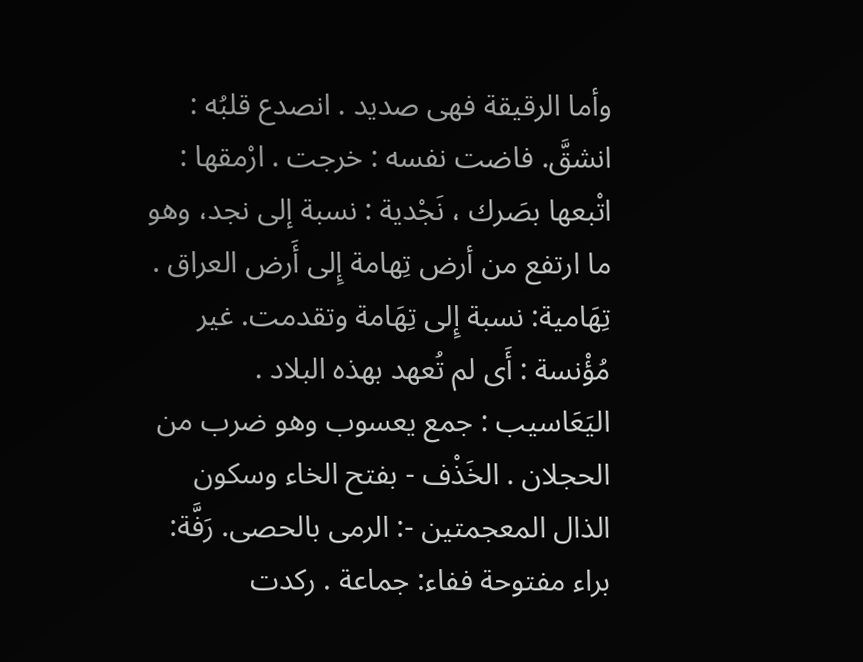وأما الرقيقة فهى صدید . انصدع قلبُه : انشقَّ. فاضت نفسه : خرجت . ارْمقها : اتْبعها بصَرك ، نَجْدية : نسبة إلى نجد، وهو ما ارتفع من أرض تِهامة إِلى أَرض العراق . تِهَامية: نسبة إِلى تِهَامة وتقدمت. غير مُؤْنسة : أَى لم تُعهد بهذه البلاد . اليَعَاسيب : جمع يعسوب وهو ضرب من الحجلان . الخَذْف - بفتح الخاء وسكون الذال المعجمتين -: الرمى بالحصى. رَفَّة: براء مفتوحة ففاء: جماعة . ركدت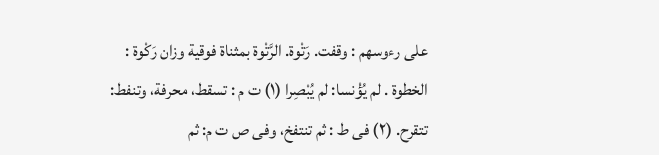على رءوسهم : وقفت. رَتْوة. الرَّتْوة بمثناة فوقية وزان رَكْوة : الخطوة . لم يُؤْنسا: لم يُبْصِرا (١) ت م : تسقط، محرفة، وتنفط: تتقرح. (٢) فى ط : ثم تنتفخ، وفى ص ت م: ثم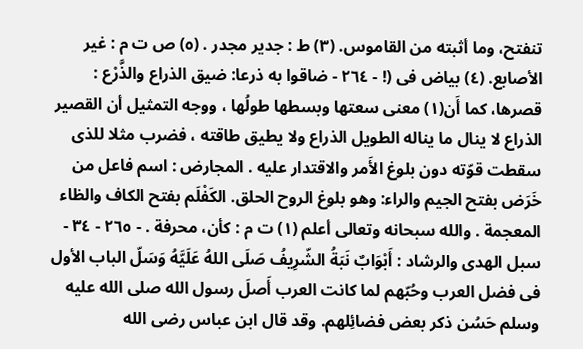تنفتح، وما أثبته من القاموس. (٣) ط : جدير مجدر . (٥) ص ت م : غير الأصابع. (٤) بياض فى (! - ٢٦٤ - ضاقوا به ذرعا: ضيق الذراع والذَّرْع : قصرها، كما أَن(١) معنى سعتها وبسطها طولُها ، ووجه التمثيل أن القصير الذراع لا ينال ما يناله الطويل الذراع ولا يطيق طاقته ، فضرب مثلا للذى سقطت قوّته دون بلوغ الأَمر والاقتدار عليه . المجارض : اسم فاعل من خَرَض بفتح الجيم والراء: وهو بلوغ الروح الحلق. الكَفْلَم بفتح الكاف والظاء المعجمة . والله سبحانه وتعالى أعلم (١) ت م : كأن، محرفة . - ٢٦٥ - ٣٤ - سبل الهدى والرشاد : أَبْوَابٌ نَبَةُ الشّرِيفُ صَلَى اللهُ عَلَيَّهُ وَسَلّ الباب الأول فى فضل العرب وحُبّهم لما كانت العرب أَصلَ رسول الله صلى الله عليه وسلم حَسُن ذكر بعض فضائِلهم. وقد قال ابن عباس رضى الله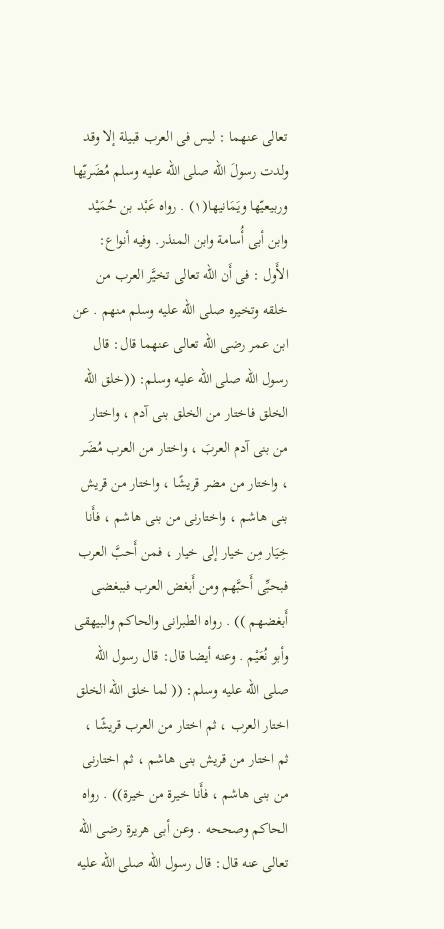تعالى عنهما : ليس فى العرب قبيلة إلا وقد ولدت رسولَ اللّه صلى الله عليه وسلم مُضَريّها وربيعيّها ويَمَانيها(١) . رواه عَبْد بن حُمَيْد وابن أبى أُسامة وابن المنذر. وفيه أنواع: الأَول : فى أَن الله تعالى تخيَّر العرب من خلقه وتخيره صلى الله عليه وسلم منهم . عن ابن عمر رضى الله تعالى عنهما قال: قال رسول الله صلى الله عليه وسلم: ((خلق الله الخلق فاختار من الخلق بنى آدم ، واختار من بنى آدم العربَ ، واختار من العرب مُضَر ، واختار من مضر قريشًا ، واختار من قريش بنى هاشم ، واختارنى من بنى هاشم ، فأَنا خِيَار مِن خيار إلى خيار ، فمن أَحبَّ العرب فبحبِّى أَحبَّهم ومن أَبغض العرب فببغضى أَبغضهم )) . رواه الطبرانى والحاكم والبيهقى وأبو نُعَيْم . وعنه أيضا قال: قال رسول الله صلى الله عليه وسلم: (( لما خلق الله الخلق اختار العرب ، ثم اختار من العرب قريشًا ، ثم اختار من قريش بنى هاشم ، ثم اختارنى من بنى هاشم ، فأَنا خيرة من خيرة)) . رواه الحاكم وصححه . وعن أبى هريرة رضى الله تعالى عنه قال: قال رسول الله صلى الله عليه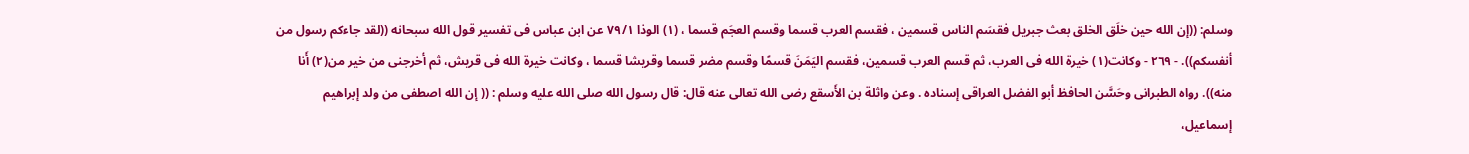وسلم: ((إن الله حين خلَق الخلق بعث جبريل فقسَم الناس قسمين ، فقسم العرب قسما وقسم العجَم قسما ، (١) الوذا ٧٩/١ عن ابن عباس فى تفسير قول الله سبحانه ((لقد جاءكم رسول من أنفسكم)). - ٢٦٩ - وكانت(١) خيرة الله فى العرب، ثم قسم العرب قسمين، فقسم اليَمَنَ قسمًا وقسم مضر قسما وقريشا قسما ، وكانت خيرة الله فى قريش، ثم أخرجنى من خير من(٢) أَنا منه)). رواه الطبرانى وحَسَّن الحافظ أبو الفضل العراقى إسناده . وعن واثلة بن الأَسقع رضى الله تعالى عنه قال: قال رسول الله صلى الله عليه وسلم : (( إن الله اصطفى من ولد إبراهيم إسماعيل،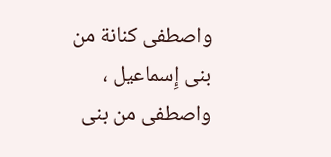واصطفى كنانة من بنى إِسماعيل ، واصطفى من بنى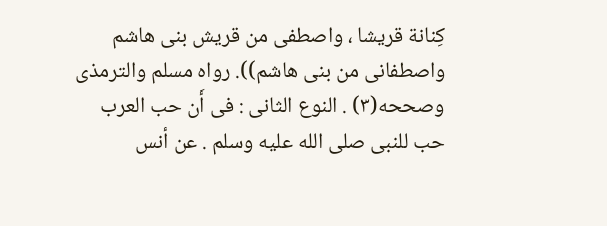كِنانة قريشا ، واصطفى من قريش بنى هاشم واصطفانى من بنى هاشم)). رواه مسلم والترمذى وصححه(٣) . النوع الثانى : فى أَن حب العرب حب للنبى صلى الله عليه وسلم . عن أنس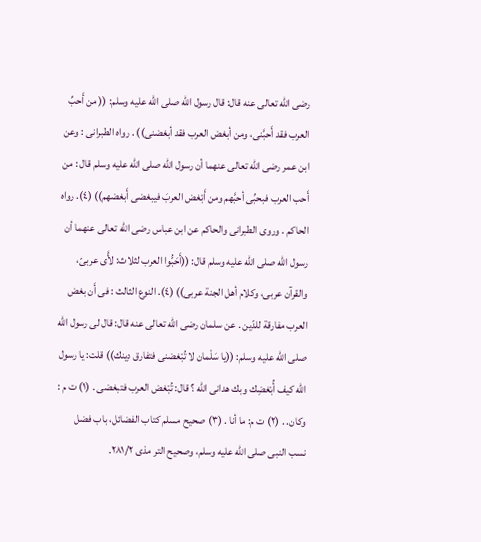رضى الله تعالى عنه قال: قال رسول الله صلى الله عليه وسلم: (( من أَحبِّ العرب فقد أَحبَّنى، ومن أبغض العرب فقد أبغضنى)) . رواه الطبرانى : وعن ابن عمر رضى الله تعالى عنهما أن رسول الله صلى الله عليه وسلم قال : من أَحب العرب فبحبِّى أحبَّهم ومن أَبْغض العربَ فيبغضى أَبغضهم)) (٤). رواه الحاكم . وروى الطبرانى والحاكم عن ابن عباس رضى الله تعالى عنهما أن رسول الله صلى الله عليه وسلم قال: ((أَحَبُّوا العرب لثلاث: لأَّى عربىّ، والقرآن عربى، وكلام أهل الجنة عربى)) (٤). النوع الثالث : فى أَن بغض العرب مفارقة للدّين . عن سلمان رضى الله تعالى عنه قال: قال لى رسول الله صلى الله عليه وسلم: ((يا سَلْمان لا تُبْغضنى فتفارق دِينك)) قلت: يا رسول الله كيف أُبْغضِك وبك هدانى الله ؟ قال: تُبْغض العرب فتبغضى . (١) ت م : وكان. . (٢) ت م: ما أنا . (٣) صحيح مسلم كتاب الفضائل، باب فضل نسب النبى صلى الله عليه وسلم، وصحيح التر مذى ٢٨١/٢.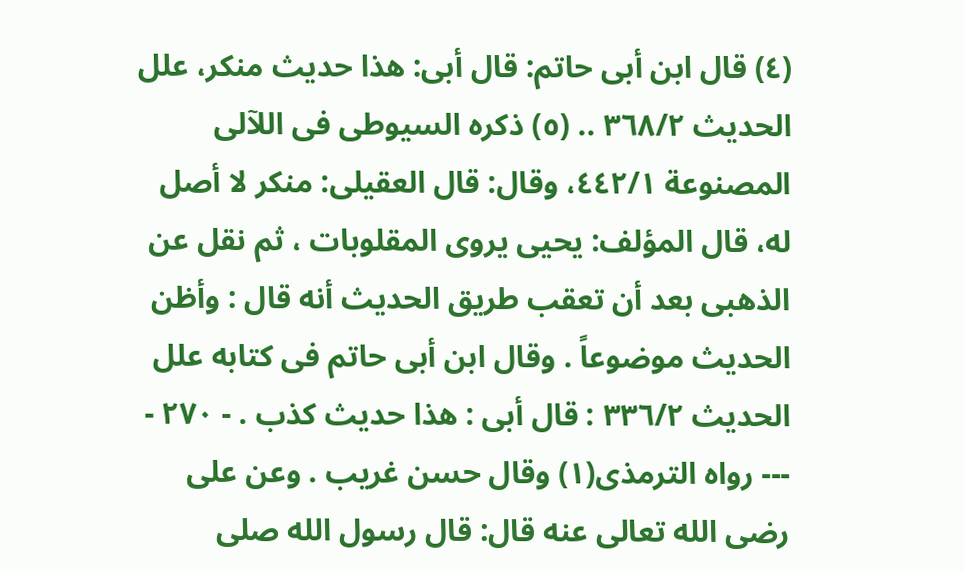(٤) قال ابن أبى حاتم: قال أبى: هذا حديث منكر، علل الحديث ٣٦٨/٢ .. (٥) ذكره السيوطى فى اللآلى المصنوعة ٤٤٢/١، وقال: قال العقيلى: منكر لا أصل له، قال المؤلف: يحيى يروى المقلوبات ، ثم نقل عن الذهبى بعد أن تعقب طريق الحديث أنه قال : وأظن الحديث موضوعاً . وقال ابن أبى حاتم فى كتابه علل الحديث ٣٣٦/٢ : قال أبى : هذا حديث كذب . - ٢٧٠ - --- رواه الترمذى(١) وقال حسن غريب . وعن على رضى الله تعالى عنه قال: قال رسول الله صلى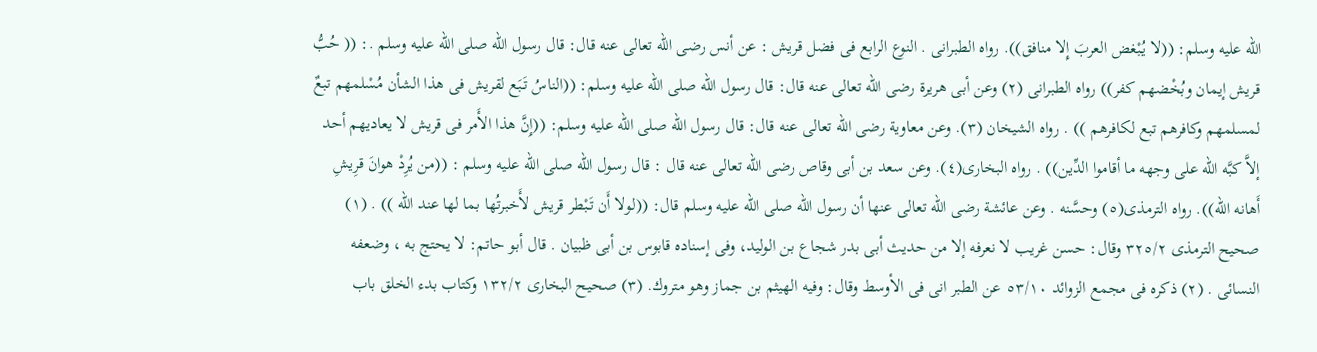الله عليه وسلم: ((لا يُبْغض العربَ إِلا منافق)). رواه الطبرانى . النوع الرابع فى فضل قريش : عن أنس رضى الله تعالى عنه قال: قال رسول الله صلى الله عليه وسلم .: (( حُبُّ قريش إيمان وبُخْضهم كفر)) رواه الطبرانى (٢) وعن أبى هريرة رضى الله تعالى عنه قال: قال رسول الله صلى الله عليه وسلم: ((الناسُ تَبَع لقريش فى هذا الشأن مُسْلمهم تبعٌ لمسلمهم وكافرهم تبع لكافرهم )) . رواه الشيخان (٣). وعن معاوية رضى الله تعالى عنه قال: قال رسول الله صلى الله عليه وسلم: ((إِنَّ هذا الأَمر فى قريش لا يعاديهم أحد إلاَّ كبَّه الله على وجهه ما أقاموا الدِّين)) . رواه البخارى(٤). وعن سعد بن أبى وقاص رضى الله تعالى عنه قال : قال رسول الله صلى الله عليه وسلم : ((من يُرِدْ هوانَ قرِيشِ أَهانه الله)). رواه الترمذى(٥) وحسَّنه . وعن عائشة رضى الله تعالى عنها أن رسول الله صلى الله عليه وسلم قال: ((لولا أَن تَبْطر قريش لأَخبرتُها بما لها عند الله )) . (١) صحيح الترمذى ٣٢٥/٢ وقال: حسن غريب لا نعرفه إلا من حديث أبى بدر شجاع بن الوليد، وفى إسناده قابوس بن أبى ظبيان . قال أبو حاتم: لا يحتج به ، وضعفه النسائى . (٢) ذكره فى مجمع الزوائد ٥٣/١٠ عن الطبر انى فى الأوسط وقال: وفيه الهيثم بن جماز وهو متروك. (٣) صحيح البخارى ١٣٢/٢ وكتاب بدء الخلق باب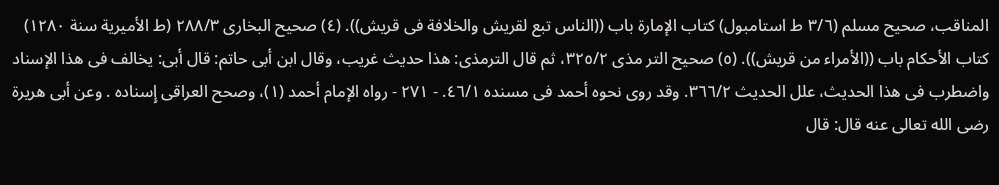المناقب، صحيح مسلم (٣/٦ ط استامبول) كتاب الإمارة باب ((الناس تبع لقريش والخلافة فى قريش)). (٤) صحيح البخارى ٢٨٨/٣ (ط الأميرية سنة ١٢٨٠) كتاب الأحكام باب ((الأمراء من قريش)). (٥) صحيح التر مذى ٣٢٥/٢، ثم قال الترمذى: هذا حديث غريب، وقال ابن أبى حاتم: قال أبى: يخالف فى هذا الإسناد واضطرب فى هذا الحديث، علل الحديث ٣٦٦/٢. وقد روى نحوه أحمد فى مسنده ٤٦/١. - ٢٧١ - رواه الإمام أحمد (١)، وصحح العراقى إِسناده . وعن أبى هريرة رضى الله تعالى عنه قال: قال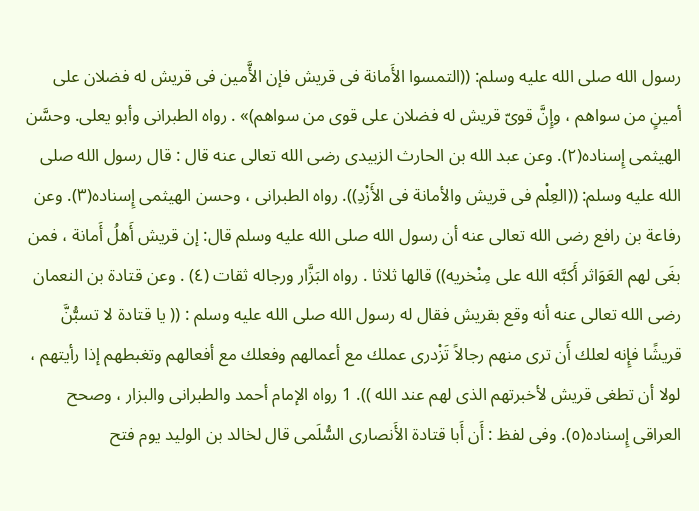رسول الله صلى الله عليه وسلم: ((التمسوا الأَمانة فى قريش فإن الأَّمين فى قريش له فضلان على أمينٍ من سواهم ، وإِنَّ قوىّ قريش له فضلان على قوی من سواهم)» . رواه الطبرانى وأبو يعلى. وحسَّن الهيثمى إِسناده(٢). وعن عبد الله بن الحارث الزبيدى رضى الله تعالى عنه قال : قال رسول الله صلى الله عليه وسلم: ((العِلْم فى قريش والأمانة فى الأَزْدِ)). رواه الطبرانى ، وحسن الهيثمى إِسناده(٣). وعن رفاعة بن رافع رضى الله تعالى عنه أن رسول الله صلى الله عليه وسلم قال: إن قريش أَهلُ أَمانة ، فمن بغَى لهم العَوَاثر أَكبَّه الله على مِنْخريه)) قالها ثلاثا . رواه البَزَّار ورجاله ثقات (٤) . وعن قتادة بن النعمان رضى الله تعالى عنه أنه وقع بقريش فقال له رسول الله صلى الله عليه وسلم : (( يا قتادة لا تسبُّنَّ قريشًا فإِنه لعلك أَن ترى منهم رجالاً تَزْدرى عملك مع أعمالهم وفعلك مع أفعالهم وتغبطهم إذا رأيتهم ، لولا أن تطغى قريش لأخبرتهم الذى لهم عند الله )). 1 رواه الإمام أحمد والطبرانى والبزار ، وصحح العراقى إِسناده(٥). وفى لفظ : أَن أَبا قتادة الأَنصارى السُّلَمى قال لخالد بن الوليد يوم فتح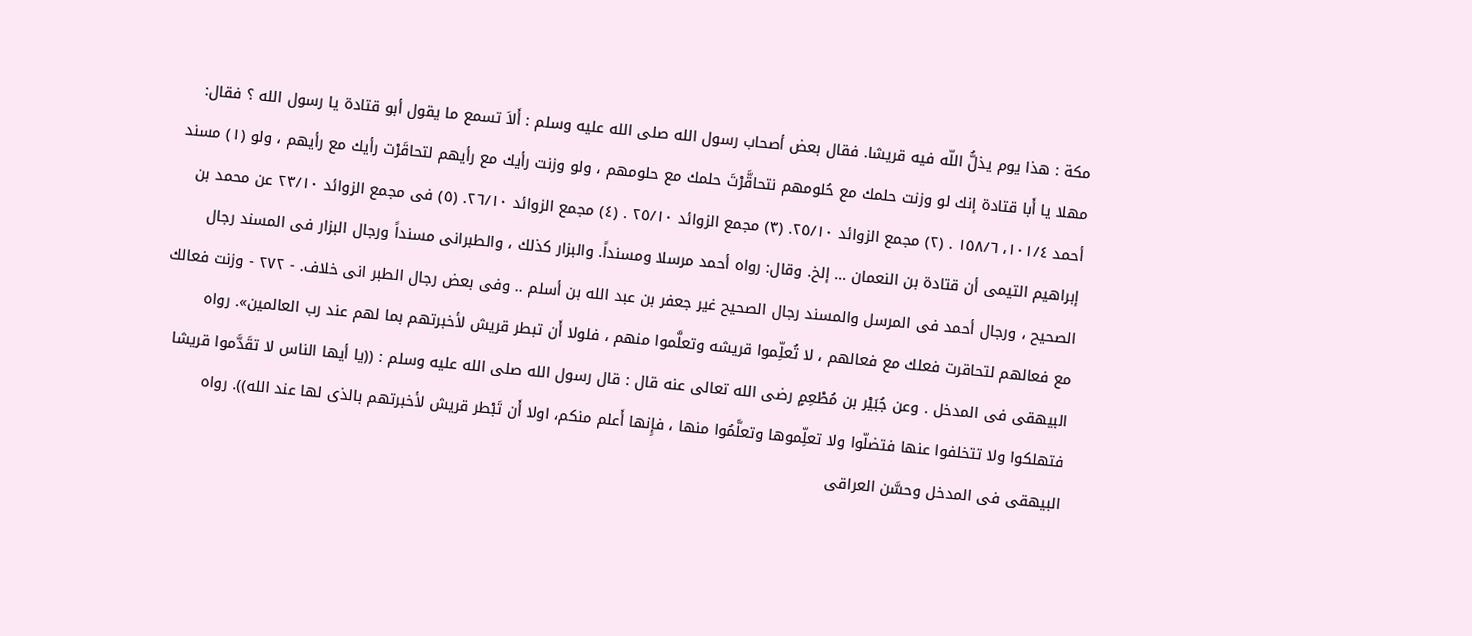مكة : هذا يوم يذلُّ اللّه فيه قريشا. فقال بعض أصحاب رسول الله صلى الله عليه وسلم : أَلاَ تسمع ما يقول أبو قتادة يا رسول الله ؟ فقال: مهلا يا أَبا قتادة إنك لو وزنت حلمك مع حُلومهم نتحاقَّرْتَ حلمك مع حلومهم ، ولو وزنت رأيك مع رأيهم لتحاقَرْت رأيك مع رأيهم ، ولو (١) مسند أحمد ١٠١/٤، ١٥٨/٦ . (٢) مجمع الزوائد ٢٥/١٠. (٣) مجمع الزوائد ٢٥/١٠ . (٤) مجمع الزوائد ٢٦/١٠. (٥) فى مجمع الزوائد ٢٣/١٠ عن محمد بن إبراهيم التيمى أن قتادة بن النعمان ... إلخ. وقال: رواه أحمد مرسلا ومسنداً. والبزار كذلك ، والطبرانى مسنداً ورجال البزار فى المسند رجال الصحيح ، ورجال أحمد فى المرسل والمسند رجال الصحيح غير جعفر بن عبد الله بن أسلم .. وفى بعض رجال الطبر انى خلاف. - ٢٧٢ - وزنت فعالك مع فعالهم لتحاقرت فعلك مع فعالهم ، لا تُعلِّموا قريشه وتعلَّموا منهم ، فلولا أَن تبطر قريش لأخبرتهم بما لهم عند رب العالمين». رواه البيهقى فى المدخل . وعن جُبَيْر بن مُطْعِمٍ رضى الله تعالى عنه قال : قال رسول الله صلى الله عليه وسلم : ((يا أيها الناس لا تقَدَّموا قريشا فتهلكوا ولا تتخلفوا عنها فتضلّوا ولا تعلِّموها وتعلَّمُوا منها ، فإِنها أَعلم منكم، اولا أَن تَبْطر قريش لأخبرتهم بالذى لها عند الله)). رواه البيهقى فى المدخل وحسَّن العراقى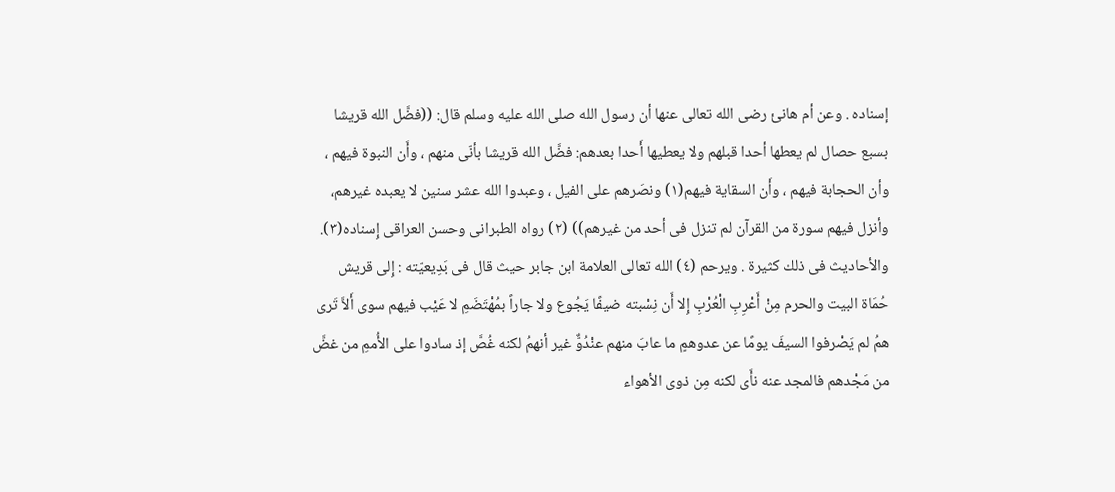إسناده . وعن أم هانئ رضى الله تعالى عنها أن رسول الله صلى الله عليه وسلم قال: ((فضَّل الله قريشا بسبع حصال لم يعطها أحدا قبلهم ولا يعطيها أَحدا بعدهم: فضَّل الله قريشا بأنّى منهم ، وأَن النبوة فيهم ، وأن الحجابة فيهم ، وأَن السقاية فيهم(١) ونصَرهم على الفيل ، وعبدوا الله عشر سنين لا يعبده غيرهم، وأنزل فيهم سورة من القرآن لم تنزل فى أحد من غيرهم)) (٢) رواه الطبرانى وحسن العراقى إِسناده(٣). والأحاديث فى ذلك كثيرة . ويرحم (٤) الله تعالى العلامة ابن جابر حيث قال فى بَدِيعيّته : إِلى قريش حُمَاة البيت والحرم مِنْ أَعْرِبِ الْعُرْبِ إِلا أَن نِسْبته ضيفًا يَجُوع ولا جاراً بمُهْتَضَمِ لا عَيْب فيهم سوى أَلاَّ تَری همُ لم يَصْرفوا السيفَ يومًا عن عدوهمٍ ما عابَ منهم عنْدُوٌّ غير أنهمُ لكنه غُصَّ إذ سادوا على الأُممِ من غضَّ من مَجْدهم فالمجد عنه نأَی لكنه مِن ذوى الأهواء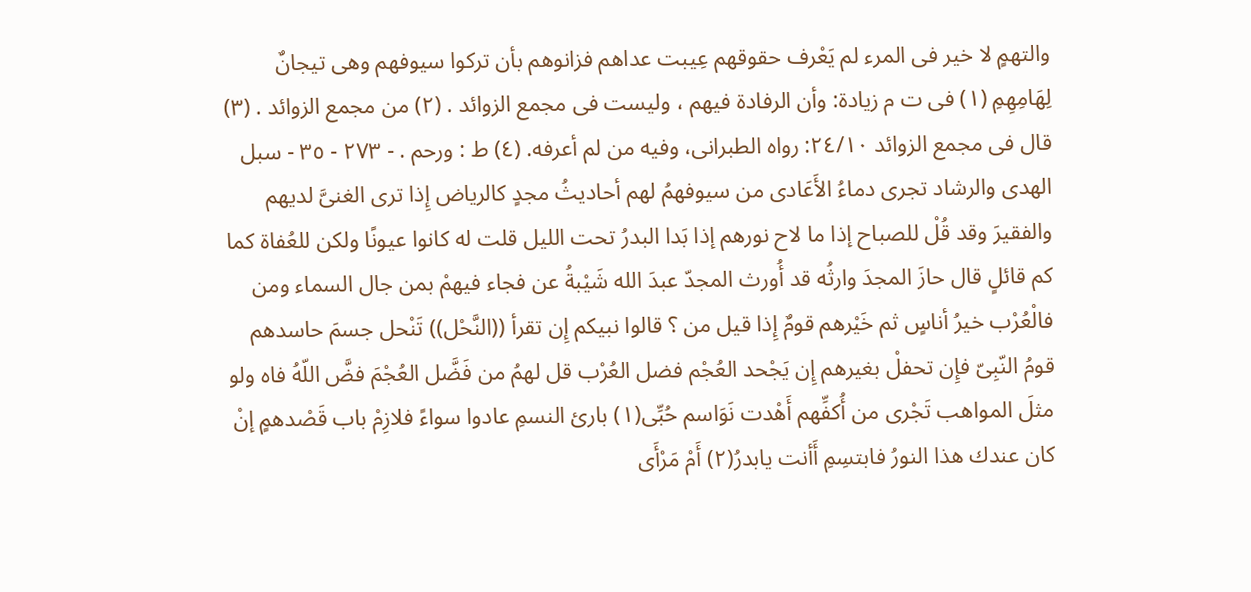والتهمٍ لا خير فى المرء لم يَعْرف حقوقهم عِيبت عداهم فزانوهم بأن تركوا سيوفهم وهى تيجانٌ لِهَامِهِمِ (١) فى ت م زيادة: وأن الرفادة فيهم ، وليست فى مجمع الزوائد . (٢) من مجمع الزوائد . (٣) قال فى مجمع الزوائد ٢٤/١٠: رواه الطبرانى، وفيه من لم أعرفه. (٤) ط : ورحم . - ٢٧٣ - ٣٥ - سبل الهدى والرشاد تجرى دماءُ الأَعَادى من سيوفهمُ لهم أحاديثُ مجدٍ كالرياض إِذا ترى الغنىَّ لديهم والفقيرَ وقد قُلْ للصباح إذا ما لاح نورهم إذا بَدا البدرُ تحت الليل قلت له كانوا عيونًا ولكن للعُفاة كما كم قائلٍ قال حازَ المجدَ وارثُه قد أُورث المجدّ عبدَ الله شَيْبةُ عن فجاء فيهمْ بمن جال السماء ومن فالْعُرْب خيرُ أناسٍ ثم خَيْرهم قومٌ إِذا قيل من ؟ قالوا نبيكم إِن تقرأ ((النَّحْل)) تَنْحل جسمَ حاسدهم قومُ النّبِىّ فإِن تحفلْ بغيرهم إِن يَجْحد العُجْم فضل العُرْب قل لهمُ من فَضَّل العُجْمَ فضَّ اللّهُ فاه ولو مثلَ المواهب تَجْرى من أُكفِّهم أَهْدت نَوَاسم حُبِّى(١) بارئ النسمِ عادوا سواءً فلازِمْ باب قَصْدهمٍ إنْ كان عندك هذا النورُ فابتسِمِ أَأنت يابدرُ(٢) أَمْ مَرْأَى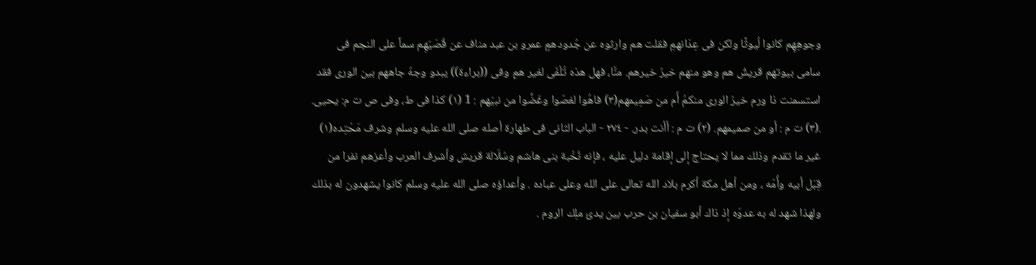وجوهِهِم كانوا لُيوثًا ولكن فى عِدَانهمِ فقلت هم وارثوه عن جُدودهمٍ عمرو بن عبد مناف عن قُصَيّهِم سماً على النجم فى سامى بيوتهم قريشُ هم وهو منهم خيرُ خيرهم. منَّا، فهل هذه تُلْفَى لغير همِ وفى ((براءة)) يبدو وجهُ جاههم بین الورى فقد استسمنت ذا ورم خيرُ الورى منكمُ أَم من صَمِيمهم(٣) فاهُوا لغصّوا وغَضُّوا من نبيّهم : 1 (١) كذا فى ط، وفى ص ت م: يحيى. .(٣) ت م : أو من صميمهم. (٢) ت م : أأنت بدر. - ٢٧٤ - الباب الثانى فى طهارة أصله صلى الله عليه وسلم وشرف مَحْتِده(١) غير ما تقدم وذلك مما لا يحتاج إلى إقامة دليل عليه ، فإنه نُخْبة بنى هاشم وسُلَالة قريش وأشرف العرب وأعزهم نفرا من قِبَل أبيه وأُمّه ، ومن أهل مكة أكرم بلاد الله تعالى على الله وعلى عباده . وأعداؤه صلى الله عليه وسلم كانوا يشهدون له بذلك ولهذا شهد له به عدوّه إذ ذاك أبو سفيان بن حرب بين يدئ ملِك الروم .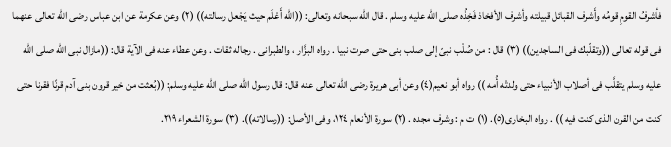فأشرفُ القومِ قومُه وأَشرف القبائل قبيلته وأشرف الأفخاذ فَخِذُه صلى الله عليه وسلم . قال الله سبحانه وتعالى: ((الله أَعْلَم حيث يَجْعل رسالته)) (٢) وعن عكرمة عن ابن عباس رضى الله تعالى عنهما فى قوله تعالى ((وتقلّبك فى الساجدين)) (٣) قال : من صُلْب نبىّ إلى صلب بنى حتى صرت نبيا . رواه البزَّار ، والطبرانى . رجاله ثقات . وعن عطاء عنه فى الآية قال: ((مازال نبى الله صلى الله عليه وسلم يتقلَّب فى أصلاب الأنبياء حتى ولدتْه أُمه )) رواه أبو نعيم(٤) وعن أبى هريرة رضى الله تعالى عنه قال: قال رسول الله صلى الله عليه وسلم: ((بُعثت من خير قرون بنى آدم قرنًا فقرنا حتى كنت من القرن الذى كنت فيه )) . رواه البخارى(٥). (١) ت م : وشرف مجده . (٢) سورة الأنعام ١٢٤، وفى الأصل: ((رسالاته)). (٣) سورة الشعراء ٢١٩.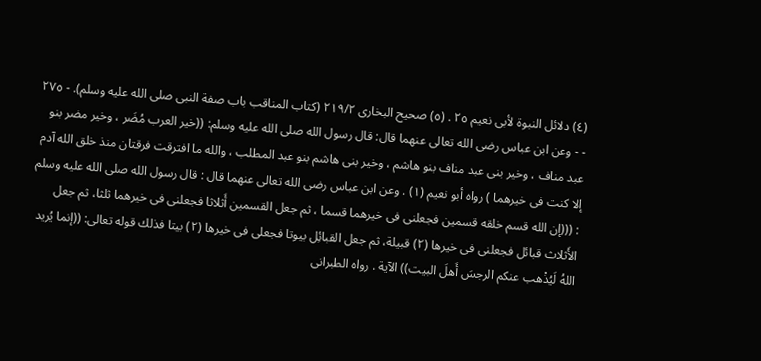(٤) دلائل النبوة لأبى نعيم ٢٥ . (٥) صحيح البخارى ٢١٩/٢ (كتاب المناقب باب صفة النبى صلى الله عليه وسلم). - ٢٧٥ - - وعن ابن عباس رضى الله تعالى عنهما قال: قال رسول الله صلى الله عليه وسلم: ((خير العرب مُضَر ، وخير مضر بنو عبد مناف ، وخير بنى عبد مناف بنو هاشم ، وخير بنى هاشم بنو عبد المطلب ، والله ما افترقت فرقتان منذ خلق الله آدم إلا كنت فى خيرهما ) رواه أبو نعيم (١) . وعن ابن عباس رضى الله تعالى عنهما قال : قال رسول الله صلى الله عليه وسلم : (((إن الله قسم خلقه قسمين فجعلنى فى خيرهما قسما ، ثم جعل القسمين أَثلاثا فجعلنى فى خيرهما ثلثا، ثم جعل الأَثلاث قبائل فجعلنى فى خيرها (٢) قبيلة، ثم جعل القبائِل بيوتا فجعلى فى خيرها (٢) بيتا فذلك قوله تعالى: ((إنما يُريد اللهُ لَيُذْهب عنكم الرجسَ أَهلَ البيت)) الآية . رواه الطبرانى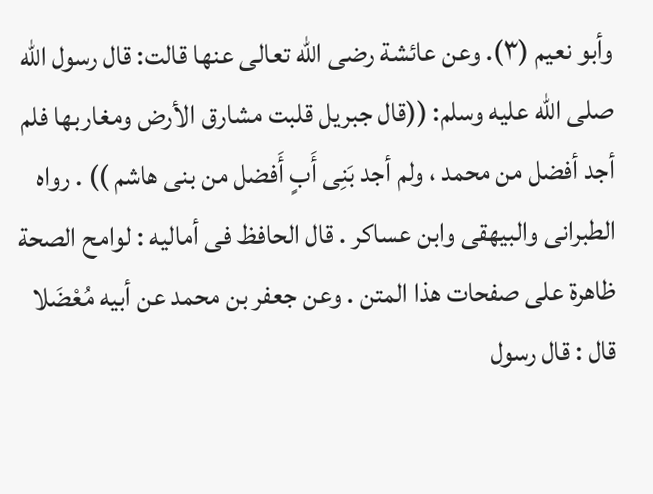وأبو نعيم (٣). وعن عائشة رضى الله تعالى عنها قالت: قال رسول الله صلى الله عليه وسلم: ((قال جبريل قلبت مشارق الأرض ومغاربها فلم أجد أفضل من محمد ، ولم أجد بَنِى أَبٍ أَفضل من بنى هاشم )) . رواه الطبرانى والبيهقى وابن عساكر . قال الحافظ فى أماليه : لوامح الصحة ظاهرة على صفحات هذا المتن . وعن جعفر بن محمد عن أبيه مُعْضَلا قال : قال رسول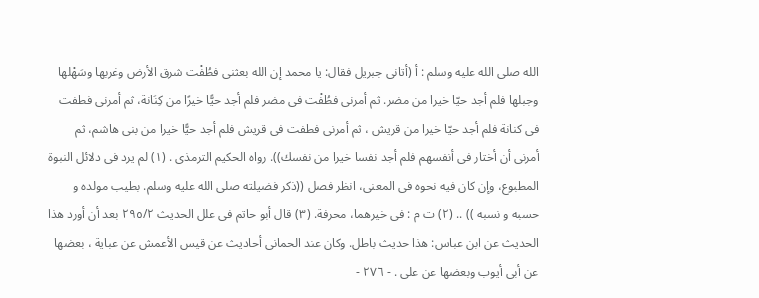الله صلى الله عليه وسلم : أ (أتانى جبريل فقال: يا محمد إن الله بعثنى فطُفْت شرق الأرض وغربها وسَهْلها وجبلها فلم أجد حيّا خيرا من مضر. ثم أمرنى فطُفْت فى مضر فلم أجد حيًّا خيرًا من كِنَانة، ثم أمرنى فطفت فى كنانة فلم أجد حيّا خيرا من قريش ، ثم أمرنى فطفت فى قريش فلم أجد حيًّا خيرا من بنى هاشم، ثم أمرنى أن أختار فى أنفسهم فلم أجد نفسا خيرا من نفسك)). رواه الحكيم الترمذى . (١) لم يرد فى دلائل النبوة المطبوع، وإن كان فيه نحوه فى المعنى، انظر فصل ((ذكر فضيلته صلى الله عليه وسلم. بطيب مولده و حسبه و نسبه )) .. (٢) ت م : فى خيرهما، محرفة. (٣) قال أبو حاتم فى علل الحديث ٢٩٥/٢ بعد أن أورد هذا الحديث عن ابن عباس: هذا حديث باطل. وكان عند الحمانى أحاديث عن قيس الأعمش عن عباية ، بعضها عن أبى أيوب وبعضها عن على . - ٢٧٦ -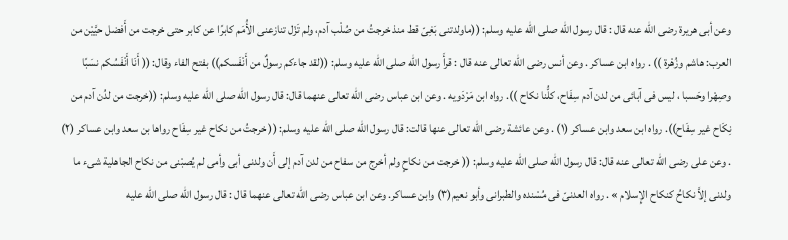وعن أبى هريرة رضى الله عنه قال : قال رسول الله صلى الله عليه وسلم: ((ماولدتنى بَغِىّ قط منذ خرجتُ من صُلْب آدم، ولم تَزْل تنازعنى الأُمَم كابرًا عن كابر حتى خرجت من أَفضل حيَّيْن من العرب: هاشم وزُهْرة )) . رواه ابن عساكر . وعن أنس رضى الله تعالى عنه قال : قرأَ رسول الله صلى الله عليه وسلم: ((لقد جاءكم رسولٌ من أَنْفَسكم)) بفتح الفاء وقال: (( أَنَا أَنْفَسُكم نسَبًا وصِهْرا وحَسبا ، ليس فى آبائى من لدن آدم سِفَاح، كلُّنا نكاح )). رواه ابن مَرْدَويه . وعن ابن عباس رضى الله تعالى عنهما قال: قال رسول الله صلى الله عليه وسلم: ((خرجت من لدُن آدم من نِكَاح غير سِفَاح)). رواه ابن سعد وابن عساكر (١) . وعن عائشة رضى الله تعالى عنها قالت: قال رسول الله صلى الله عليه وسلم: (( خرجتُ من نكاح غير سِفَاح رواها بن سعد وابن عساكر (٢) . وعن على رضى الله تعالى عنه قال: قال رسول الله صلى الله عليه وسلم: (( خرجت من نكاحٍ ولم أخرج من سفاح من لدن آدم إلى أَن ولدنى أبى وأمى لم يُصبْنى من نكاح الجاهلية شىء ما ولدنى إلاَّ نكاحُ كنكاح الإِسلام » . رواه العدنىّ فى مُسْنده والطبرانى وأبو نعيم(٣) وابن عساكر. وعن ابن عباس رضى الله تعالى عنهما قال : قال رسول الله صلى الله عليه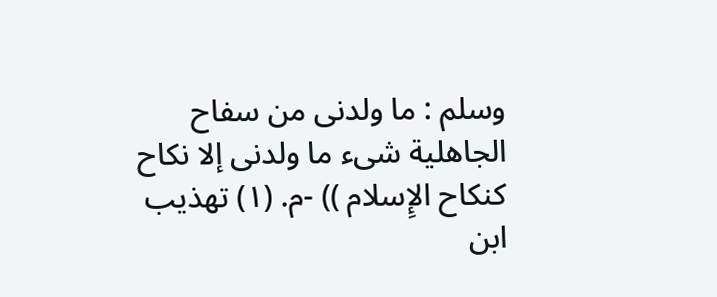وسلم : ما ولدنى من سفاح الجاهلية شىء ما ولدنى إلا نكاح كنكاح الإِسلام )) -م. (١) تهذيب ابن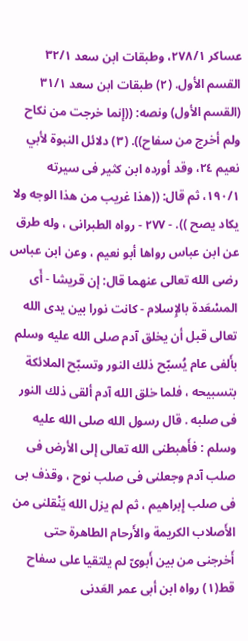عساكر ٢٧٨/١، وطبقات ابن سعد ٣٢/١ القسم الأول. (٢) طبقات ابن سعد ٣١/١ (القسم الأول) ونصه: ((إنما خرجت من نكاح ولم أخرج من سفاح)). (٣) دلائل النبوة لأبي نعيم ٢٤، وقد أورده ابن كثير فى سيرته ١٩٠/١، ثم قال: ((هذا غريب من هذا الوجه ولا يكاد يصح )). - ٢٧٧ - رواه الطبرانى ، وله طرق عن ابن عباس رواها أبو نعيم ، وعن ابن عباس رضى الله تعالى عنهما قال: إن قريشا - أَى المسْعَدة بالإِسلام - كانت نورا بين يدى الله تعالى قبل أن يخلق آدم صلى الله عليه وسلم بأَلفى عام يُسبّح ذلك النور وتسبّح الملائكة بتسبيحه ، فلما خلق الله آدم ألقى ذلك النور فى صلبه . قال رسول الله صلى الله عليه وسلم : فأَهبطنى الله تعالى إلى الأرض فى صلب آدم وجعلنى فى صلب نوح ، وقذف بى فى صلب إِبراهيم ، ثم لم يزل الله يَنْقلنى من الأَصلاب الكريمة والأَرحام الطاهرة حتى أَخرجنى من بين أَبوىّ لم يلتقيا على سفاح قط(١) رواه ابن أبى عمر العَدنى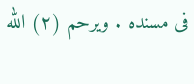فى مسنده . ويرحم (٢) الله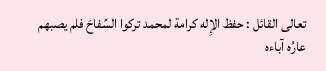تعالى القائل : حفظ الإِله كرامة لمحمد تركوا السِّفاحَ فلم يصبهم عارُه آباءه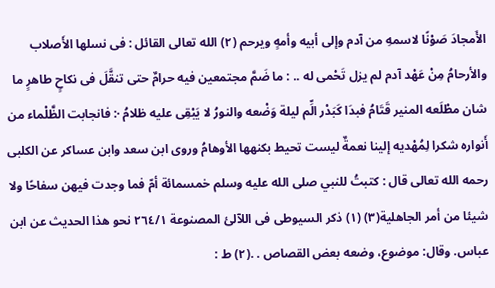الأَمجادَ صَوْنًا لاسمهِ من آدم وإلى أبيه وأمهٍ ويرحم (٢) الله تعالى القائل : فى نسلها الأَصلاب والأرحامُ مِنْ عَهْد آدم لم يزل تَحْمى له .. : ما ضَمَّ مجتمعين فيه حرامٌ حتى تنقَّلَ فى نكاحٍ طاهرٍ ما شان مطْلَعه المنير قَتَامُ فبدَا كَبَدْر الِّم ليلة وَضْعه والنورُ لا يَبْقِى عليه ظلامُ ·: فانجابت الظَّلْماء من أَنواره شكرا لِمُهْديه إلينا نعمةٌ ليست تحيط بكنهها الأوهامُ وروى ابن سعد وابن عساكر عن الكلبى رحمه الله تعالى قال : كتبتُ للنبي صلى الله عليه وسلم خمسمائة أمّ فما وجدت فيهن سفاحًا ولا شيئا من أمر الجاهلية(٣) (١) ذكر السيوطى فى اللآلئ المصنوعة ٢٦٤/١ نحو هذا الحديث عن ابن عباس. وقال: موضوع، وضعه بعض القصاص . .(٢) ط :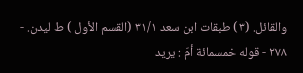والقائل. (٣) طبقات ابن سعد ٣١/١ (القسم الأول ) ط ليدن. - ٢٧٨ - قوله خمسمائة أمّ : يريد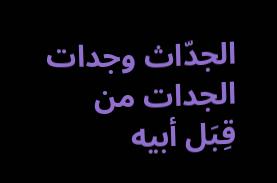الجدّاث وجدات الجدات من قِبَل أبيه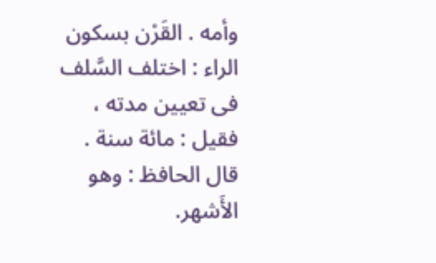وأمه . القَرْن بسكون الراء : اختلف السَّلف فى تعيين مدته ، فقيل : مائة سنة . قال الحافظ : وهو الأَشهر.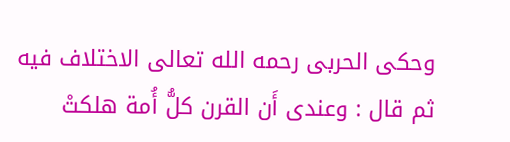وحكى الحربى رحمه الله تعالى الاختلاف فيه ثم قال : وعندى أَن القرن كلُّ أُمة هلكتْ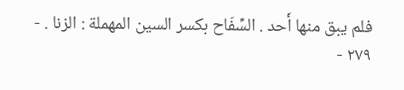فلم يبق منها أَحد . السِّفَاح بكسر السين المهملة : الزنا . - ٢٧٩ -